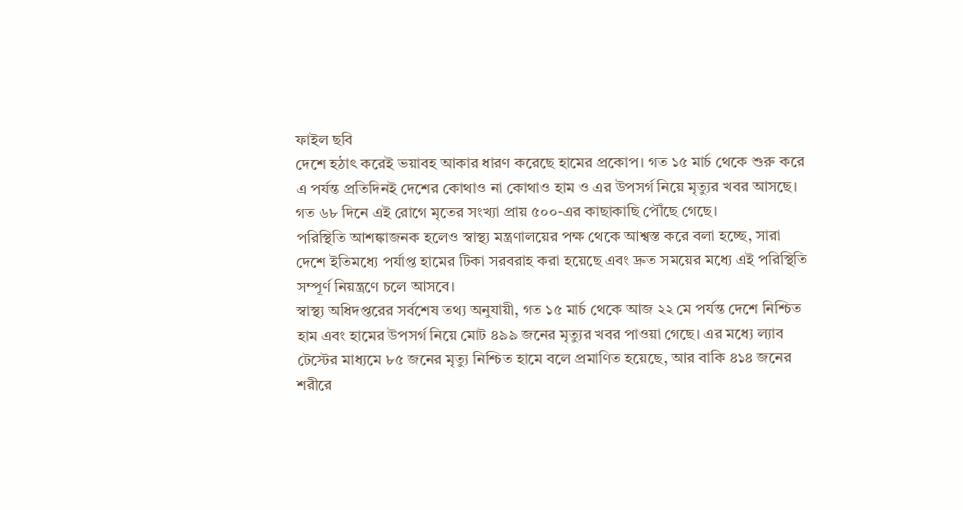ফাইল ছবি
দেশে হঠাৎ করেই ভয়াবহ আকার ধারণ করেছে হামের প্রকোপ। গত ১৫ মার্চ থেকে শুরু করে এ পর্যন্ত প্রতিদিনই দেশের কোথাও না কোথাও হাম ও এর উপসর্গ নিয়ে মৃত্যুর খবর আসছে। গত ৬৮ দিনে এই রোগে মৃতের সংখ্যা প্রায় ৫০০-এর কাছাকাছি পৌঁছে গেছে।
পরিস্থিতি আশঙ্কাজনক হলেও স্বাস্থ্য মন্ত্রণালয়ের পক্ষ থেকে আশ্বস্ত করে বলা হচ্ছে, সারা দেশে ইতিমধ্যে পর্যাপ্ত হামের টিকা সরবরাহ করা হয়েছে এবং দ্রুত সময়ের মধ্যে এই পরিস্থিতি সম্পূর্ণ নিয়ন্ত্রণে চলে আসবে।
স্বাস্থ্য অধিদপ্তরের সর্বশেষ তথ্য অনুযায়ী, গত ১৫ মার্চ থেকে আজ ২২ মে পর্যন্ত দেশে নিশ্চিত হাম এবং হামের উপসর্গ নিয়ে মোট ৪৯৯ জনের মৃত্যুর খবর পাওয়া গেছে। এর মধ্যে ল্যাব টেস্টের মাধ্যমে ৮৫ জনের মৃত্যু নিশ্চিত হামে বলে প্রমাণিত হয়েছে, আর বাকি ৪১৪ জনের শরীরে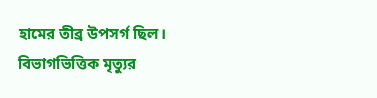হামের তীব্র উপসর্গ ছিল।
বিভাগভিত্তিক মৃত্যুর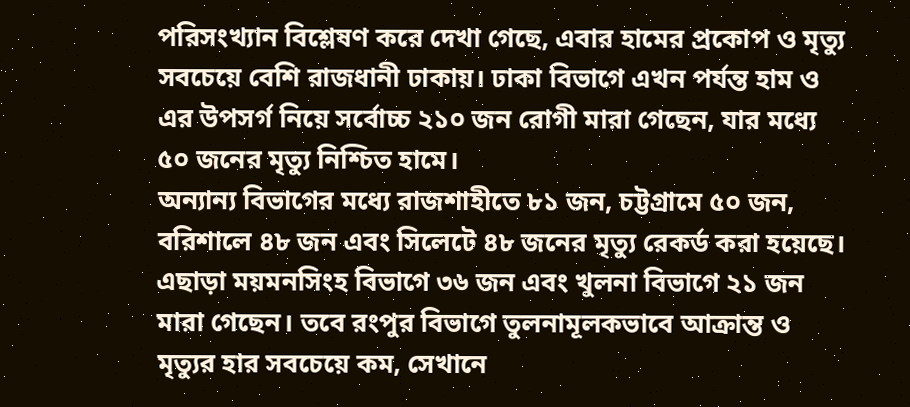পরিসংখ্যান বিশ্লেষণ করে দেখা গেছে, এবার হামের প্রকোপ ও মৃত্যু সবচেয়ে বেশি রাজধানী ঢাকায়। ঢাকা বিভাগে এখন পর্যন্ত হাম ও এর উপসর্গ নিয়ে সর্বোচ্চ ২১০ জন রোগী মারা গেছেন, যার মধ্যে ৫০ জনের মৃত্যু নিশ্চিত হামে।
অন্যান্য বিভাগের মধ্যে রাজশাহীতে ৮১ জন, চট্টগ্রামে ৫০ জন, বরিশালে ৪৮ জন এবং সিলেটে ৪৮ জনের মৃত্যু রেকর্ড করা হয়েছে। এছাড়া ময়মনসিংহ বিভাগে ৩৬ জন এবং খুলনা বিভাগে ২১ জন মারা গেছেন। তবে রংপুর বিভাগে তুলনামূলকভাবে আক্রান্ত ও মৃত্যুর হার সবচেয়ে কম, সেখানে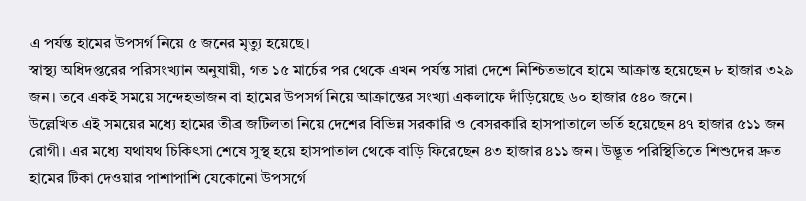এ পর্যন্ত হামের উপসর্গ নিয়ে ৫ জনের মৃত্যু হয়েছে।
স্বাস্থ্য অধিদপ্তরের পরিসংখ্যান অনুযায়ী, গত ১৫ মার্চের পর থেকে এখন পর্যন্ত সারা দেশে নিশ্চিতভাবে হামে আক্রান্ত হয়েছেন ৮ হাজার ৩২৯ জন। তবে একই সময়ে সন্দেহভাজন বা হামের উপসর্গ নিয়ে আক্রান্তের সংখ্যা একলাফে দাঁড়িয়েছে ৬০ হাজার ৫৪০ জনে।
উল্লেখিত এই সময়ের মধ্যে হামের তীব্র জটিলতা নিয়ে দেশের বিভিন্ন সরকারি ও বেসরকারি হাসপাতালে ভর্তি হয়েছেন ৪৭ হাজার ৫১১ জন রোগী। এর মধ্যে যথাযথ চিকিৎসা শেষে সুস্থ হয়ে হাসপাতাল থেকে বাড়ি ফিরেছেন ৪৩ হাজার ৪১১ জন। উদ্ভূত পরিস্থিতিতে শিশুদের দ্রুত হামের টিকা দেওয়ার পাশাপাশি যেকোনো উপসর্গে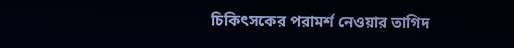চিকিৎসকের পরামর্শ নেওয়ার তাগিদ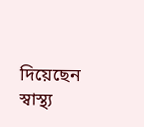দিয়েছেন স্বাস্থ্য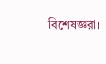বিশেষজ্ঞরা।